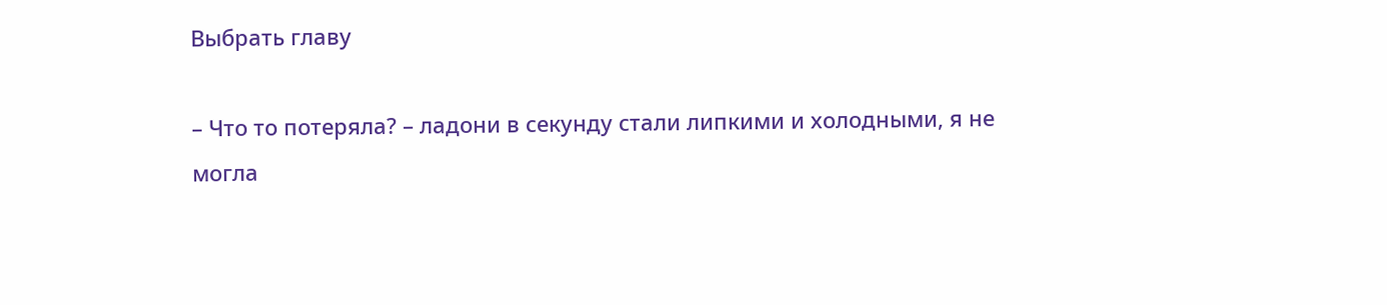Выбрать главу

– Что то потеряла? – ладони в секунду стали липкими и холодными, я не могла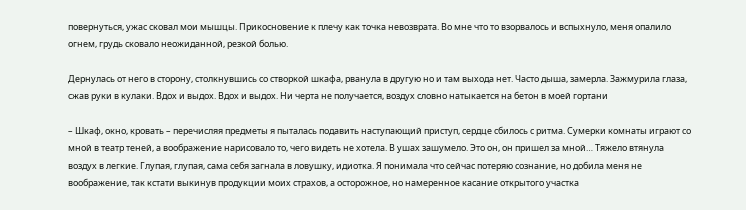повернуться, ужас сковал мои мышцы. Прикосновение к плечу как точка невозврата. Во мне что то взорвалось и вспыхнуло, меня опалило огнем, грудь сковало неожиданной, резкой болью.

Дернулась от него в сторону, столкнувшись со створкой шкафа, рванула в другую но и там выхода нет. Часто дыша, замерла. Зажмурила глаза, сжав руки в кулаки. Вдох и выдох. Вдох и выдох. Ни черта не получается, воздух словно натыкается на бетон в моей гортани

– Шкаф, окно, кровать – перечисляя предметы я пыталась подавить наступающий приступ, сердце сбилось с ритма. Сумерки комнаты играют со мной в театр теней, а воображение нарисовало то, чего видеть не хотела. В ушах зашумело. Это он, он пришел за мной… Тяжело втянула воздух в легкие. Глупая, глупая, сама себя загнала в ловушку, идиотка. Я понимала что сейчас потеряю сознание, но добила меня не воображение, так кстати выкинув продукции моих страхов, а осторожное, но намеренное касание открытого участка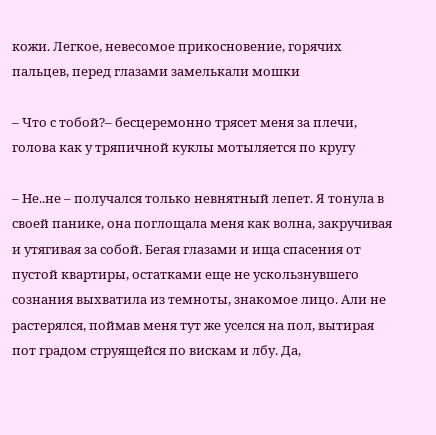кожи. Легкое, невесомое прикосновение, горячих пальцев, перед глазами замелькали мошки

– Что с тобой?– бесцеремонно трясет меня за плечи, голова как у тряпичной куклы мотыляется по кругу

– Не..не – получался только невнятный лепет. Я тонула в своей панике, она поглощала меня как волна, закручивая и утягивая за собой. Бегая глазами и ища спасения от пустой квартиры, остатками еще не ускользнувшего сознания выхватила из темноты, знакомое лицо. Али не растерялся, поймав меня тут же уселся на пол, вытирая пот градом струящейся по вискам и лбу. Да,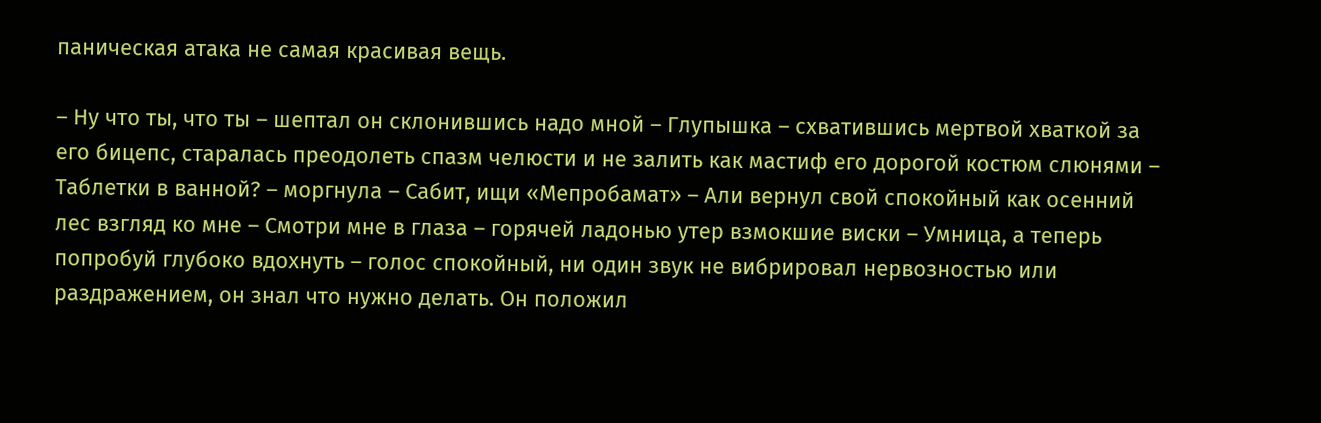паническая атака не самая красивая вещь.

– Ну что ты, что ты – шептал он склонившись надо мной – Глупышка – схватившись мертвой хваткой за его бицепс, старалась преодолеть спазм челюсти и не залить как мастиф его дорогой костюм слюнями – Таблетки в ванной? – моргнула – Сабит, ищи «Мепробамат» – Али вернул свой спокойный как осенний лес взгляд ко мне – Смотри мне в глаза – горячей ладонью утер взмокшие виски – Умница, а теперь попробуй глубоко вдохнуть – голос спокойный, ни один звук не вибрировал нервозностью или раздражением, он знал что нужно делать. Он положил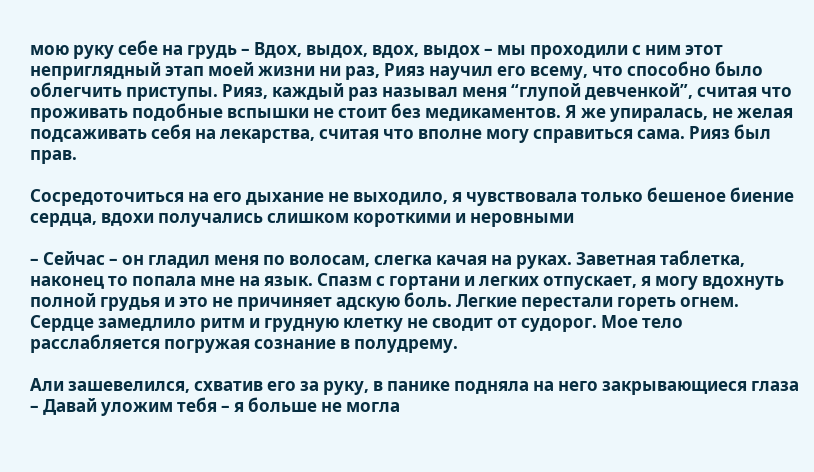мою руку себе на грудь – Вдох, выдох, вдох, выдох – мы проходили с ним этот неприглядный этап моей жизни ни раз, Рияз научил его всему, что способно было облегчить приступы. Рияз, каждый раз называл меня “глупой девченкой”, считая что проживать подобные вспышки не стоит без медикаментов. Я же упиралась, не желая подсаживать себя на лекарства, считая что вполне могу справиться сама. Рияз был прав.

Сосредоточиться на его дыхание не выходило, я чувствовала только бешеное биение сердца, вдохи получались слишком короткими и неровными

– Сейчас – он гладил меня по волосам, слегка качая на руках. Заветная таблетка, наконец то попала мне на язык. Спазм с гортани и легких отпускает, я могу вдохнуть полной грудья и это не причиняет адскую боль. Легкие перестали гореть огнем. Сердце замедлило ритм и грудную клетку не сводит от судорог. Мое тело расслабляется погружая сознание в полудрему.

Али зашевелился, схватив его за руку, в панике подняла на него закрывающиеся глаза – Давай уложим тебя – я больше не могла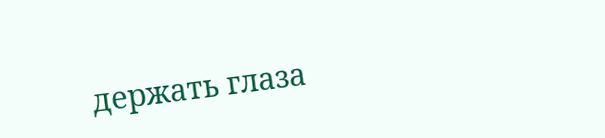держать глаза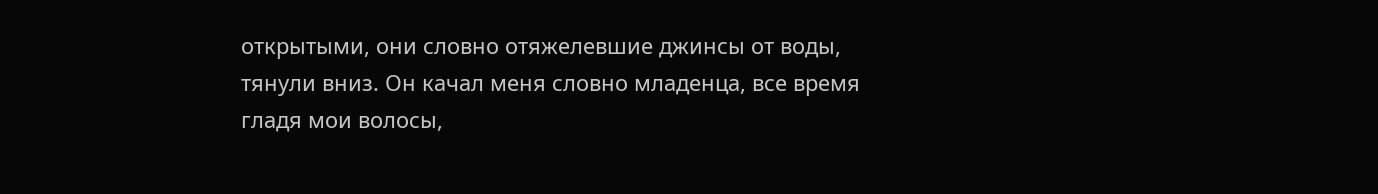открытыми, они словно отяжелевшие джинсы от воды, тянули вниз. Он качал меня словно младенца, все время гладя мои волосы,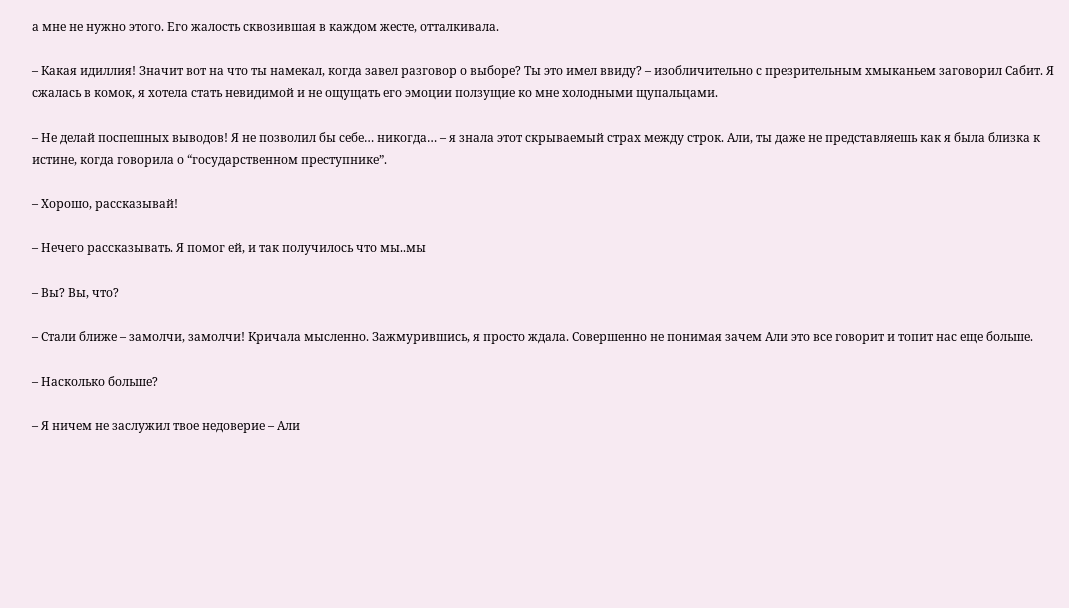а мне не нужно этого. Его жалость сквозившая в каждом жесте, отталкивала.

– Какая идиллия! Значит вот на что ты намекал, когда завел разговор о выборе? Ты это имел ввиду? – изобличительно с презрительным хмыканьем заговорил Сабит. Я сжалась в комок, я хотела стать невидимой и не ощущать его эмоции ползущие ко мне холодными щупальцами.

– Не делай поспешных выводов! Я не позволил бы себе… никогда… – я знала этот скрываемый страх между строк. Али, ты даже не представляешь как я была близка к истине, когда говорила о “государственном преступнике”.

– Хорошо, рассказывай!

– Нечего рассказывать. Я помог ей, и так получилось что мы..мы

– Вы? Вы, что?

– Стали ближе – замолчи, замолчи! Кричала мысленно. Зажмурившись, я просто ждала. Совершенно не понимая зачем Али это все говорит и топит нас еще больше.

– Насколько больше?

– Я ничем не заслужил твое недоверие – Али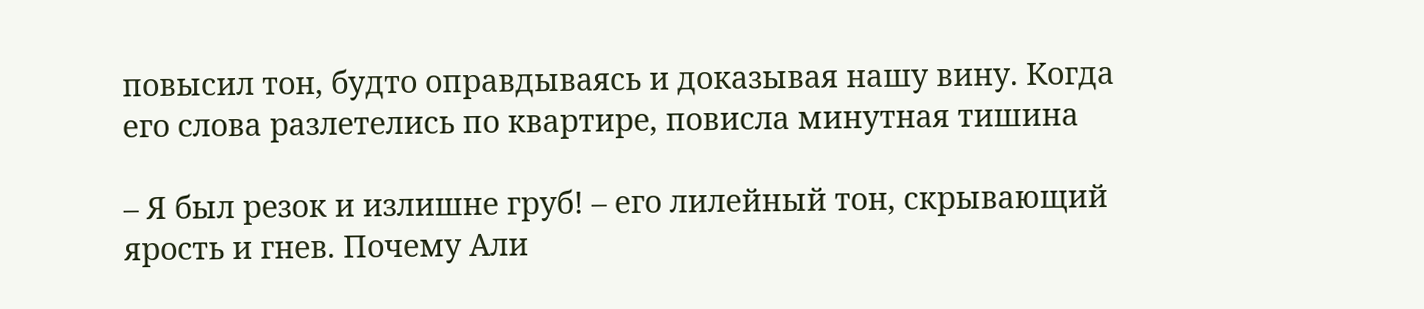повысил тон, будто оправдываясь и доказывая нашу вину. Когда его слова разлетелись по квартире, повисла минутная тишина

– Я был резок и излишне груб! – его лилейный тон, скрывающий ярость и гнев. Почему Али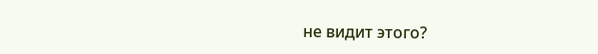не видит этого?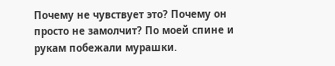Почему не чувствует это? Почему он просто не замолчит? По моей спине и рукам побежали мурашки.